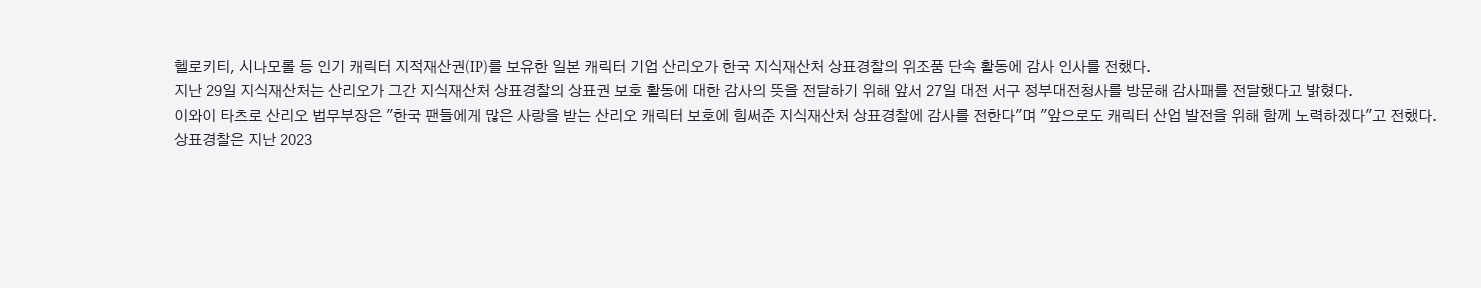헬로키티, 시나모롤 등 인기 캐릭터 지적재산권(IP)를 보유한 일본 캐릭터 기업 산리오가 한국 지식재산처 상표경찰의 위조품 단속 활동에 감사 인사를 전했다.
지난 29일 지식재산처는 산리오가 그간 지식재산처 상표경찰의 상표권 보호 활동에 대한 감사의 뜻을 전달하기 위해 앞서 27일 대전 서구 정부대전청사를 방문해 감사패를 전달했다고 밝혔다.
이와이 타츠로 산리오 법무부장은 "한국 팬들에게 많은 사랑을 받는 산리오 캐릭터 보호에 힘써준 지식재산처 상표경찰에 감사를 전한다"며 "앞으로도 캐릭터 산업 발전을 위해 함께 노력하겠다"고 전했다.
상표경찰은 지난 2023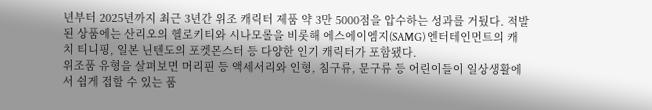년부터 2025년까지 최근 3년간 위조 캐릭터 제품 약 3만 5000점을 압수하는 성과를 거뒀다. 적발된 상품에는 산리오의 헬로키티와 시나모롤을 비롯해 에스에이엠지(SAMG) 엔터테인먼트의 캐치 티니핑, 일본 닌텐도의 포켓몬스터 등 다양한 인기 캐릭터가 포함됐다.
위조품 유형을 살펴보면 머리핀 등 액세서리와 인형, 침구류, 문구류 등 어린이들이 일상생활에서 쉽게 접할 수 있는 품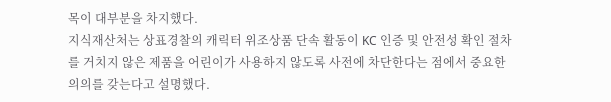목이 대부분을 차지했다.
지식재산처는 상표경찰의 캐릭터 위조상품 단속 활동이 KC 인증 및 안전성 확인 절차를 거치지 않은 제품을 어린이가 사용하지 않도록 사전에 차단한다는 점에서 중요한 의의를 갖는다고 설명했다.